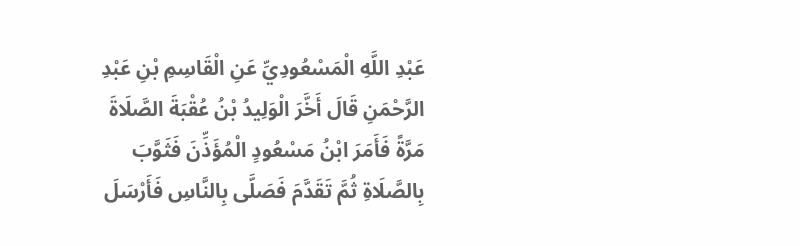عَبْدِ اللَّهِ الْمَسْعُودِيِّ عَنِ الْقَاسِمِ بْنِ عَبْدِ الرَّحْمَنِ قَالَ أَخَّرَ الْوَلِيدُ بْنُ عُقْبَةَ الصَّلَاةَ مَرَّةً فَأَمَرَ ابْنُ مَسْعُودٍ الْمُؤَذِّنَ فَثَوَّبَ بِالصَّلَاةِ ثُمَّ تَقَدَّمَ فَصَلَّى بِالنَّاسِ فَأَرْسَلَ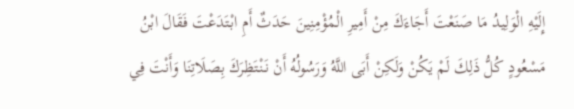إِلَيْهِ الْوَلِيدُ مَا صَنَعْتَ أَجَاءَكَ مِنْ أَمِيرِ الْمُؤْمِنِينَ حَدَثٌ أَمِ ابْتَدَعْتَ فَقَالَ ابْنُ مَسْعُودٍ كُلُّ ذَلِكَ لَمْ يَكُنْ وَلَكِنْ أَبَى اللَّهُ وَرَسُولُهُ أَنْ نَنْتَظِرَكَ بِصَلَاتِنَا وَأَنْتَ فِي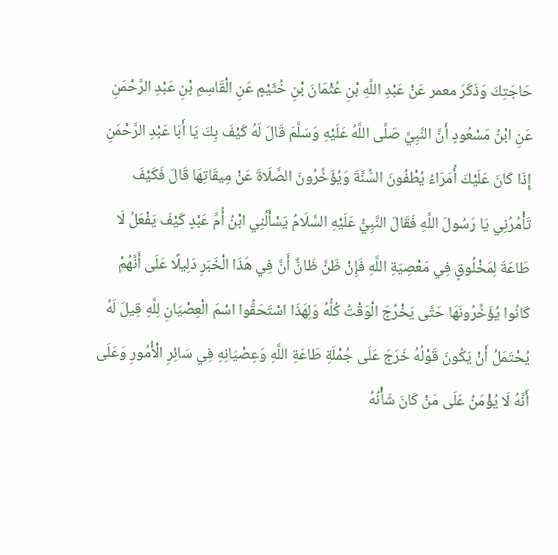حَاجَتِكَ وَذَكَرَ معمر عَنْ عَبْدِ اللَّهِ بْنِ عُثْمَانَ بْنِ خُثَيْمٍ عَنِ الْقَاسِمِ بْنِ عَبْدِ الرَّحْمَنِ عَنِ ابْنُ مَسْعُودٍ أَنَّ النَّبِيَّ صَلَّى اللَّهُ عَلَيْهِ وَسَلَّمَ قَالَ لَهُ كَيْفَ بِكَ يَا أَبَا عَبْدِ الرَّحْمَنِ إِذَا كَانَ عَلَيْكَ أُمَرَاءُ يُطْفُونَ السُّنَّةَ وَيُؤَخِّرُونَ الصَّلَاةَ عَنْ مِيقَاتِهَا قَالَ فَكَيْفَ تَأْمُرُنِي يَا رَسُولَ اللَّهِ فَقَالَ النَّبِيُّ عَلَيْهِ السَّلَامُ يَسْأَلُنِي ابْنُ أُمِّ عَبْدٍ كَيْفَ يَفْعَلُ لَا طَاعَةَ لِمَخْلُوقٍ فِي مَعْصِيَةِ اللَّهِ فَإِنْ ظَنَّ ظَانٌّ أَنَّ فِي هَذَا الْخَبَرِ دَلِيلًا عَلَى أَنَّهُمْ كَانُوا يُؤَخِّرُونَهَا حَتَّى يَخْرُجَ الْوَقْتُ كُلُّهُ وَلِهَذَا اسْتَحَقُّوا اسْمَ الْعِصْيَانِ لِلَّهِ قِيلَ لَهُ يُحْتَمَلُ أَنْ يَكُونَ قَوْلُهُ خَرَجَ عَلَى جُمْلَةِ طَاعَةِ اللَّهِ وَعِصْيَانِهِ فِي سَائِرِ الْأُمُورِ وَعَلَى أَنَّهُ لَا يُؤْمَنُ عَلَى مَنْ كَانَ شَأْنُهُ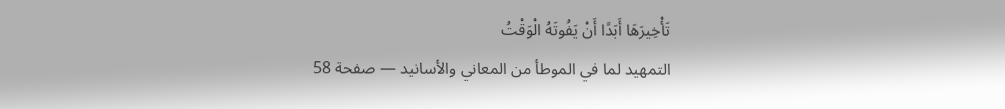تَأْخِيرَهَا أَبَدًا أَنْ يَفُوتَهُ الْوَقْتُ
التمهيد لما في الموطأ من المعاني والأسانيد — صفحة 58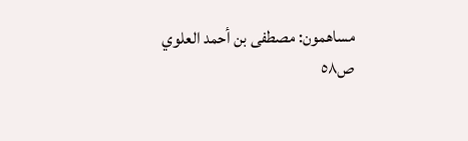مساهمون: مصطفى بن أحمد العلوي
ص٥٨